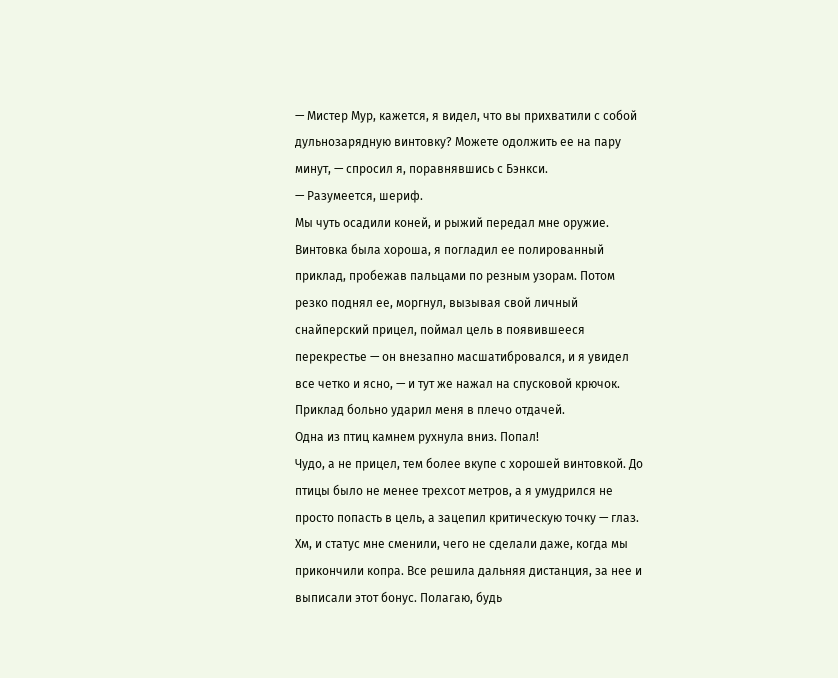— Мистер Мур, кажется, я видел, что вы прихватили с собой дульнозарядную винтовку? Можете одолжить ее на пару минут, — спросил я, поравнявшись с Бэнкси.
— Разумеется, шериф.
Мы чуть осадили коней, и рыжий передал мне оружие. Винтовка была хороша, я погладил ее полированный приклад, пробежав пальцами по резным узорам. Потом резко поднял ее, моргнул, вызывая свой личный снайперский прицел, поймал цель в появившееся перекрестье — он внезапно масшатибровался, и я увидел все четко и ясно, — и тут же нажал на спусковой крючок. Приклад больно ударил меня в плечо отдачей.
Одна из птиц камнем рухнула вниз. Попал!
Чудо, а не прицел, тем более вкупе с хорошей винтовкой. До птицы было не менее трехсот метров, а я умудрился не просто попасть в цель, а зацепил критическую точку — глаз. Хм, и статус мне сменили, чего не сделали даже, когда мы прикончили копра. Все решила дальняя дистанция, за нее и выписали этот бонус. Полагаю, будь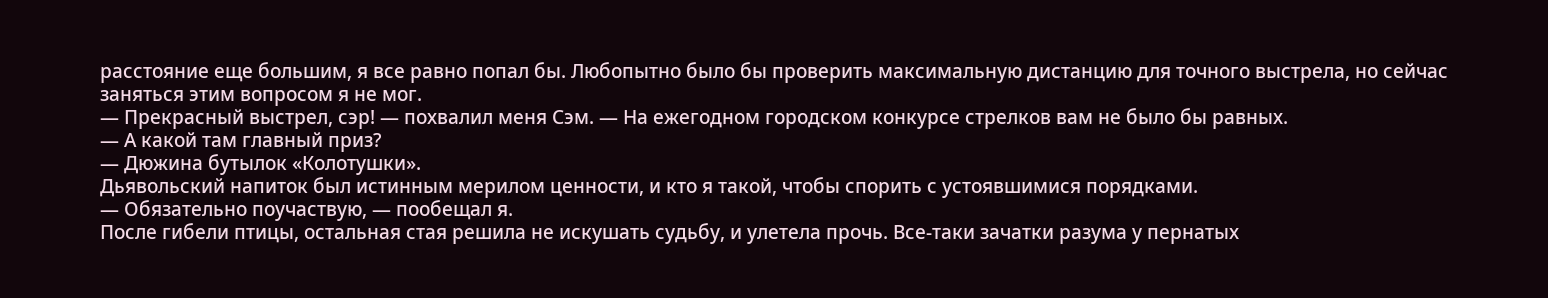расстояние еще большим, я все равно попал бы. Любопытно было бы проверить максимальную дистанцию для точного выстрела, но сейчас заняться этим вопросом я не мог.
— Прекрасный выстрел, сэр! — похвалил меня Сэм. — На ежегодном городском конкурсе стрелков вам не было бы равных.
— А какой там главный приз?
— Дюжина бутылок «Колотушки».
Дьявольский напиток был истинным мерилом ценности, и кто я такой, чтобы спорить с устоявшимися порядками.
— Обязательно поучаствую, — пообещал я.
После гибели птицы, остальная стая решила не искушать судьбу, и улетела прочь. Все-таки зачатки разума у пернатых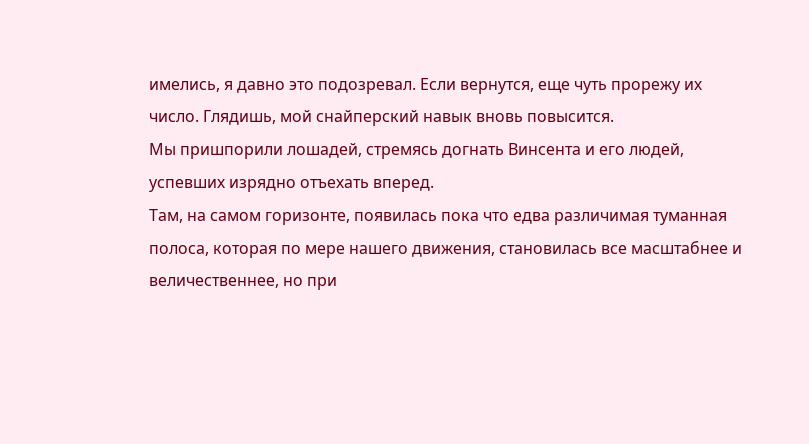имелись, я давно это подозревал. Если вернутся, еще чуть прорежу их число. Глядишь, мой снайперский навык вновь повысится.
Мы пришпорили лошадей, стремясь догнать Винсента и его людей, успевших изрядно отъехать вперед.
Там, на самом горизонте, появилась пока что едва различимая туманная полоса, которая по мере нашего движения, становилась все масштабнее и величественнее, но при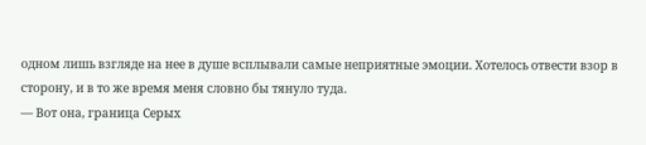одном лишь взгляде на нее в душе всплывали самые неприятные эмоции. Хотелось отвести взор в сторону, и в то же время меня словно бы тянуло туда.
— Вот она, граница Серых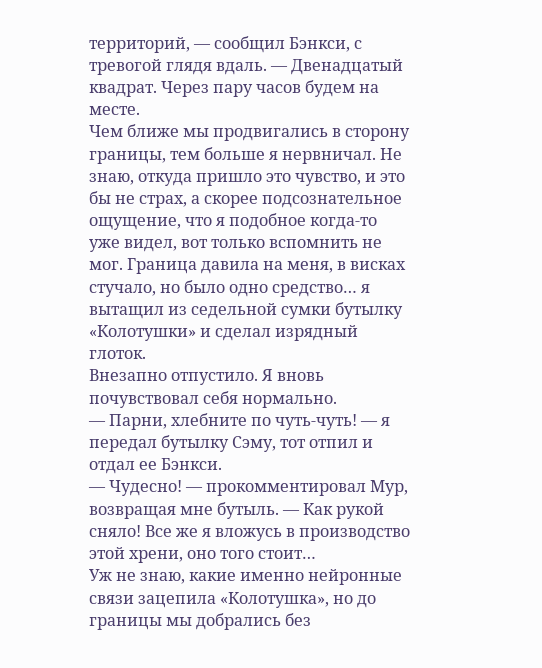территорий, — сообщил Бэнкси, с тревогой глядя вдаль. — Двенадцатый квадрат. Через пару часов будем на месте.
Чем ближе мы продвигались в сторону границы, тем больше я нервничал. Не знаю, откуда пришло это чувство, и это бы не страх, а скорее подсознательное ощущение, что я подобное когда-то уже видел, вот только вспомнить не мог. Граница давила на меня, в висках стучало, но было одно средство… я вытащил из седельной сумки бутылку «Колотушки» и сделал изрядный глоток.
Внезапно отпустило. Я вновь почувствовал себя нормально.
— Парни, хлебните по чуть-чуть! — я передал бутылку Сэму, тот отпил и отдал ее Бэнкси.
— Чудесно! — прокомментировал Мур, возвращая мне бутыль. — Как рукой сняло! Все же я вложусь в производство этой хрени, оно того стоит…
Уж не знаю, какие именно нейронные связи зацепила «Колотушка», но до границы мы добрались без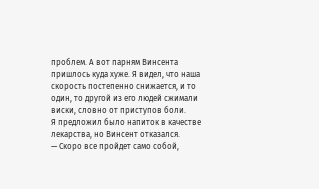проблем. А вот парням Винсента пришлось куда хуже. Я видел, что наша скорость постепенно снижается, и то один, то другой из его людей сжимали виски, словно от приступов боли.
Я предложил было напиток в качестве лекарства, но Винсент отказался.
— Скоро все пройдет само собой,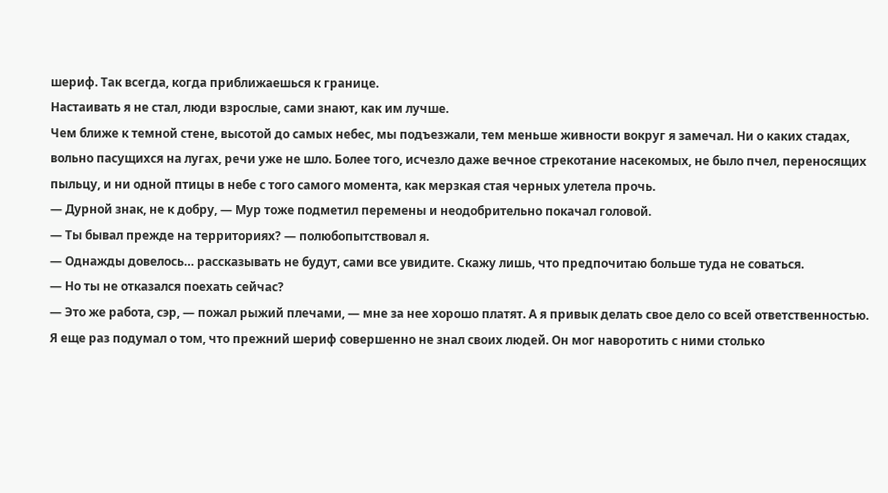шериф. Так всегда, когда приближаешься к границе.
Настаивать я не стал, люди взрослые, сами знают, как им лучше.
Чем ближе к темной стене, высотой до самых небес, мы подъезжали, тем меньше живности вокруг я замечал. Ни о каких стадах, вольно пасущихся на лугах, речи уже не шло. Более того, исчезло даже вечное стрекотание насекомых, не было пчел, переносящих пыльцу, и ни одной птицы в небе с того самого момента, как мерзкая стая черных улетела прочь.
— Дурной знак, не к добру, — Мур тоже подметил перемены и неодобрительно покачал головой.
— Ты бывал прежде на территориях? — полюбопытствовал я.
— Однажды довелось… рассказывать не будут, сами все увидите. Скажу лишь, что предпочитаю больше туда не соваться.
— Но ты не отказался поехать сейчас?
— Это же работа, сэр, — пожал рыжий плечами, — мне за нее хорошо платят. А я привык делать свое дело со всей ответственностью.
Я еще раз подумал о том, что прежний шериф совершенно не знал своих людей. Он мог наворотить с ними столько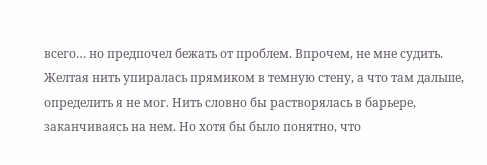всего… но предпочел бежать от проблем. Впрочем, не мне судить.
Желтая нить упиралась прямиком в темную стену, а что там дальше, определить я не мог. Нить словно бы растворялась в барьере, заканчиваясь на нем. Но хотя бы было понятно, что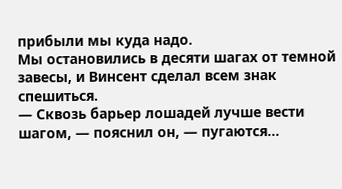прибыли мы куда надо.
Мы остановились в десяти шагах от темной завесы, и Винсент сделал всем знак спешиться.
— Сквозь барьер лошадей лучше вести шагом, — пояснил он, — пугаются…